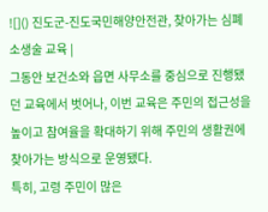![]() 진도군-진도국민해양안전관, 찾아가는 심폐소생술 교육 |
그동안 보건소와 읍면 사무소를 중심으로 진행됐던 교육에서 벗어나, 이번 교육은 주민의 접근성을 높이고 참여율을 확대하기 위해 주민의 생활권에 찾아가는 방식으로 운영됐다.
특히, 고령 주민이 많은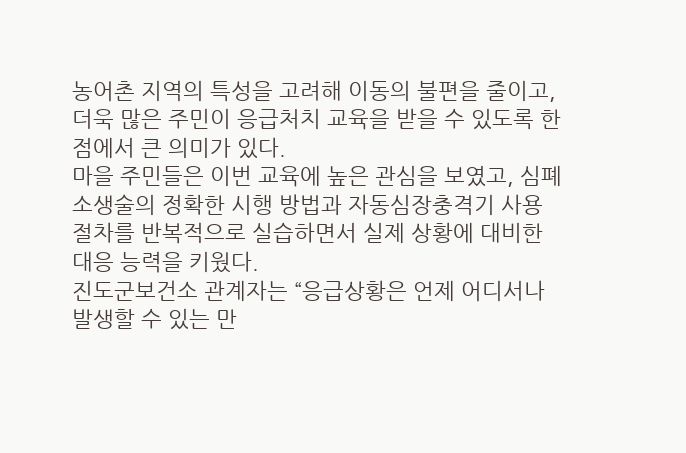농어촌 지역의 특성을 고려해 이동의 불편을 줄이고, 더욱 많은 주민이 응급처치 교육을 받을 수 있도록 한 점에서 큰 의미가 있다.
마을 주민들은 이번 교육에 높은 관심을 보였고, 심폐소생술의 정확한 시행 방법과 자동심장충격기 사용 절차를 반복적으로 실습하면서 실제 상황에 대비한 대응 능력을 키웠다.
진도군보건소 관계자는 “응급상황은 언제 어디서나 발생할 수 있는 만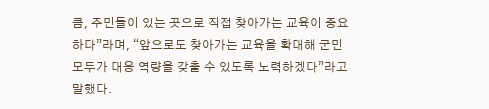큼, 주민들이 있는 곳으로 직접 찾아가는 교육이 중요하다”라며, “앞으로도 찾아가는 교육을 확대해 군민 모두가 대응 역량을 갖출 수 있도록 노력하겠다”라고 말했다.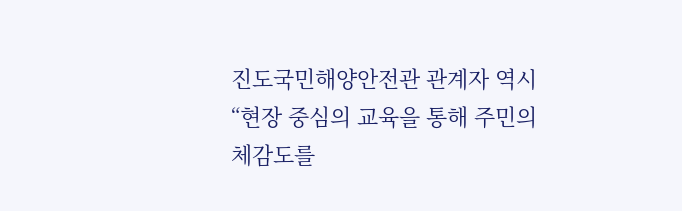진도국민해양안전관 관계자 역시 “현장 중심의 교육을 통해 주민의 체감도를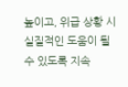높이고, 위급 상황 시 실질적인 도움이 될 수 있도록 지속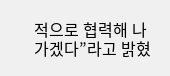적으로 협력해 나가겠다”라고 밝혔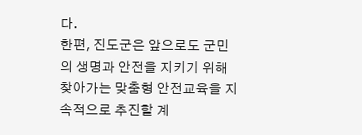다.
한편, 진도군은 앞으로도 군민의 생명과 안전을 지키기 위해 찾아가는 맞춤형 안전교육을 지속적으로 추진할 계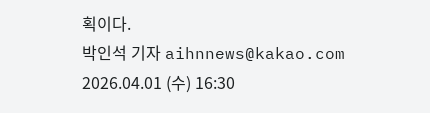획이다.
박인석 기자 aihnnews@kakao.com
2026.04.01 (수) 16:30